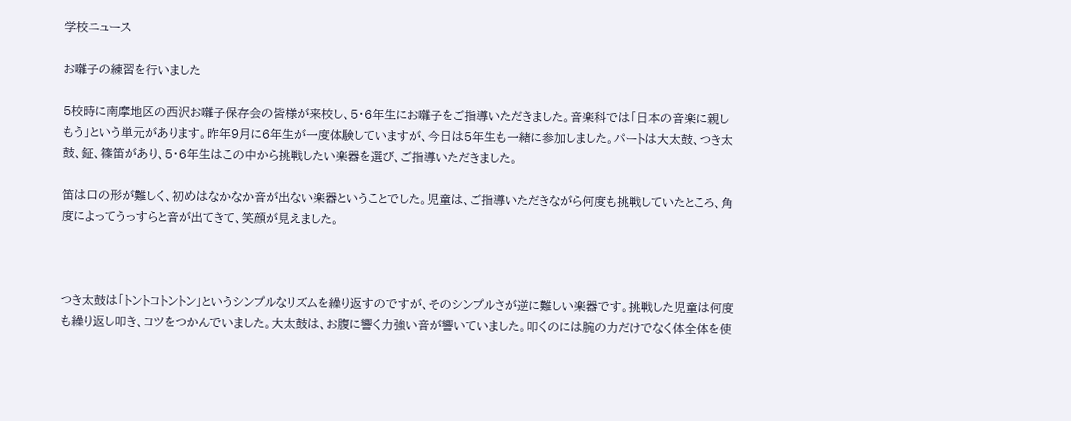学校ニュース

お囃子の練習を行いました

5校時に南摩地区の西沢お囃子保存会の皆様が来校し、5・6年生にお囃子をご指導いただきました。音楽科では「日本の音楽に親しもう」という単元があります。昨年9月に6年生が一度体験していますが、今日は5年生も一緒に参加しました。パートは大太鼓、つき太鼓、鉦、篠笛があり、5・6年生はこの中から挑戦したい楽器を選び、ご指導いただきました。

笛は口の形が難しく、初めはなかなか音が出ない楽器ということでした。児童は、ご指導いただきながら何度も挑戦していたところ、角度によってうっすらと音が出てきて、笑顔が見えました。



つき太鼓は「トントコトントン」というシンプルなリズムを繰り返すのですが、そのシンプルさが逆に難しい楽器です。挑戦した児童は何度も繰り返し叩き、コツをつかんでいました。大太鼓は、お腹に響く力強い音が響いていました。叩くのには腕の力だけでなく体全体を使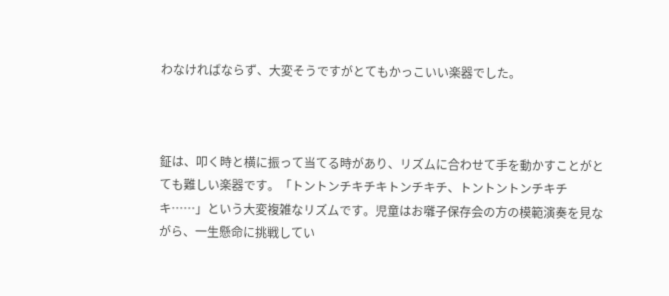わなければならず、大変そうですがとてもかっこいい楽器でした。



鉦は、叩く時と横に振って当てる時があり、リズムに合わせて手を動かすことがとても難しい楽器です。「トントンチキチキトンチキチ、トントントンチキチキ……」という大変複雑なリズムです。児童はお囃子保存会の方の模範演奏を見ながら、一生懸命に挑戦してい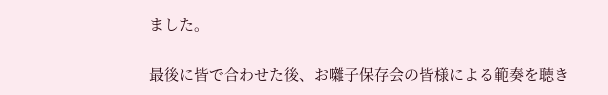ました。

最後に皆で合わせた後、お囃子保存会の皆様による範奏を聴き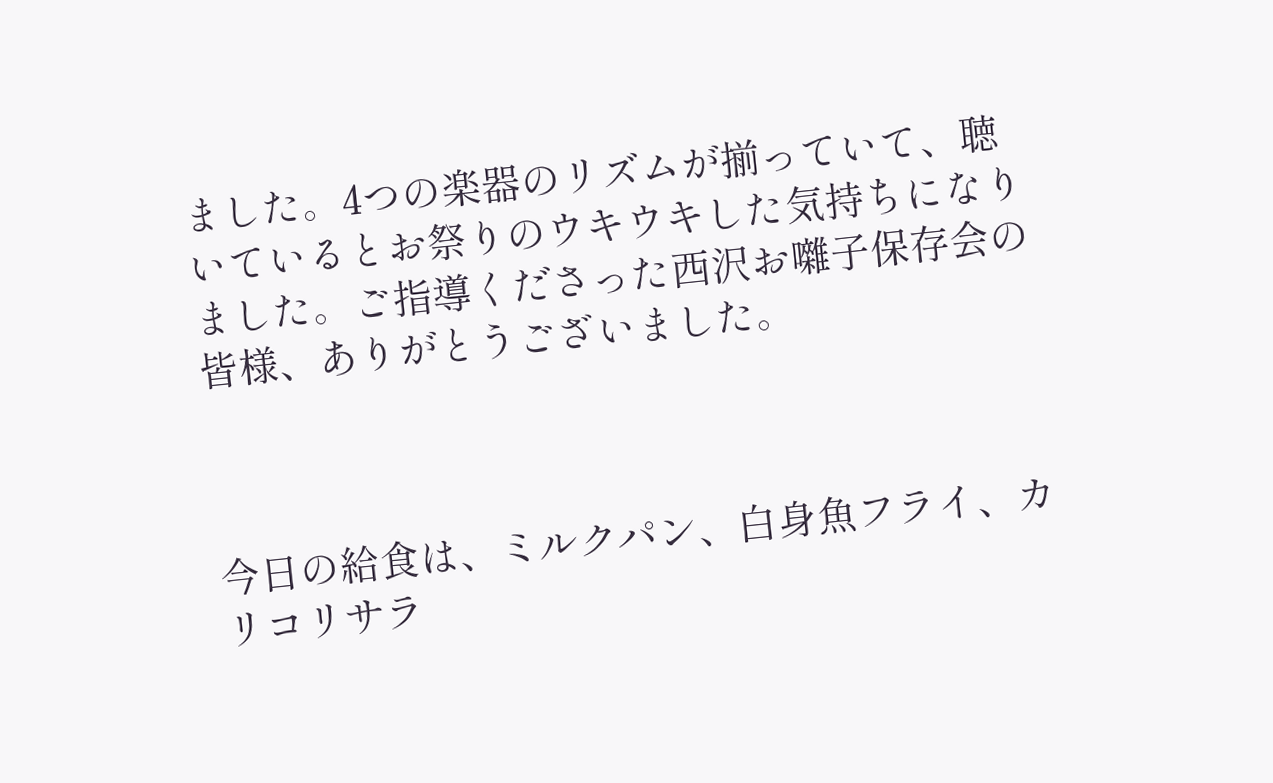ました。4つの楽器のリズムが揃っていて、聴いているとお祭りのウキウキした気持ちになりました。ご指導くださった西沢お囃子保存会の皆様、ありがとうございました。



今日の給食は、ミルクパン、白身魚フライ、カリコリサラ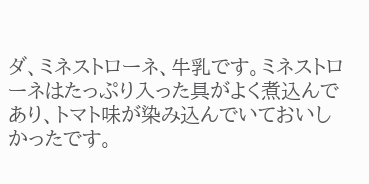ダ、ミネストローネ、牛乳です。ミネストローネはたっぷり入った具がよく煮込んであり、トマト味が染み込んでいておいしかったです。